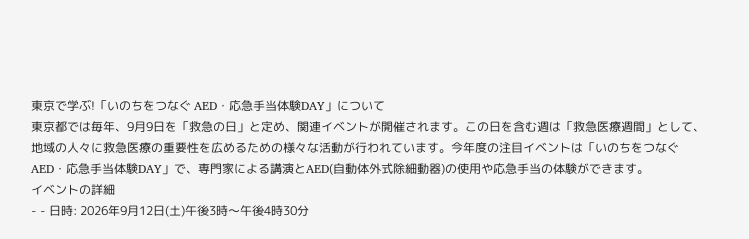東京で学ぶ!「いのちをつなぐ AED・応急手当体験DAY」について
東京都では毎年、9月9日を「救急の日」と定め、関連イベントが開催されます。この日を含む週は「救急医療週間」として、地域の人々に救急医療の重要性を広めるための様々な活動が行われています。今年度の注目イベントは「いのちをつなぐ AED・応急手当体験DAY」で、専門家による講演とAED(自動体外式除細動器)の使用や応急手当の体験ができます。
イベントの詳細
- - 日時: 2026年9月12日(土)午後3時〜午後4時30分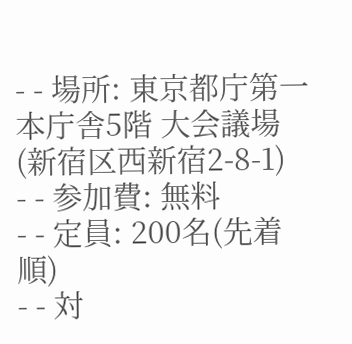- - 場所: 東京都庁第一本庁舎5階 大会議場(新宿区西新宿2-8-1)
- - 参加費: 無料
- - 定員: 200名(先着順)
- - 対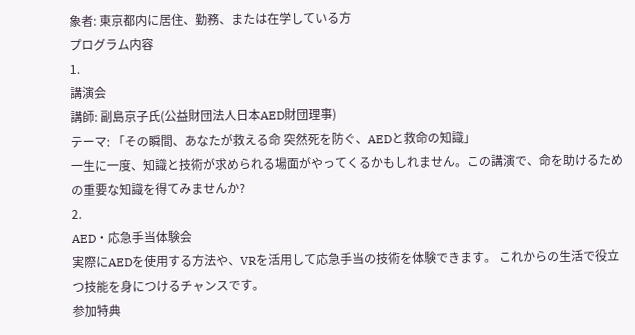象者: 東京都内に居住、勤務、または在学している方
プログラム内容
1.
講演会
講師: 副島京子氏(公益財団法人日本AED財団理事)
テーマ: 「その瞬間、あなたが救える命 突然死を防ぐ、AEDと救命の知識」
一生に一度、知識と技術が求められる場面がやってくるかもしれません。この講演で、命を助けるための重要な知識を得てみませんか?
2.
AED・応急手当体験会
実際にAEDを使用する方法や、VRを活用して応急手当の技術を体験できます。 これからの生活で役立つ技能を身につけるチャンスです。
参加特典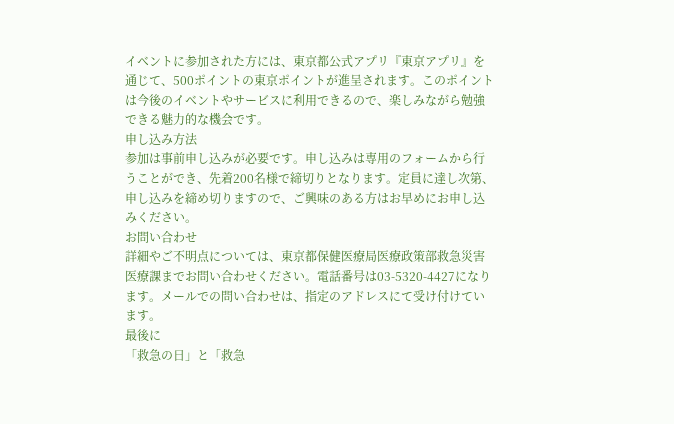イベントに参加された方には、東京都公式アプリ『東京アプリ』を通じて、500ポイントの東京ポイントが進呈されます。このポイントは今後のイベントやサービスに利用できるので、楽しみながら勉強できる魅力的な機会です。
申し込み方法
参加は事前申し込みが必要です。申し込みは専用のフォームから行うことができ、先着200名様で締切りとなります。定員に達し次第、申し込みを締め切りますので、ご興味のある方はお早めにお申し込みください。
お問い合わせ
詳細やご不明点については、東京都保健医療局医療政策部救急災害医療課までお問い合わせください。電話番号は03-5320-4427になります。メールでの問い合わせは、指定のアドレスにて受け付けています。
最後に
「救急の日」と「救急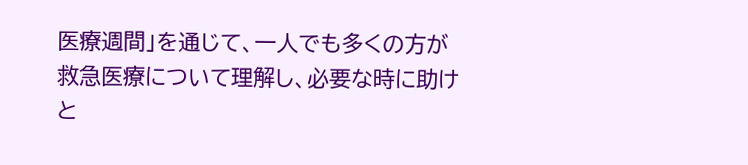医療週間」を通じて、一人でも多くの方が救急医療について理解し、必要な時に助けと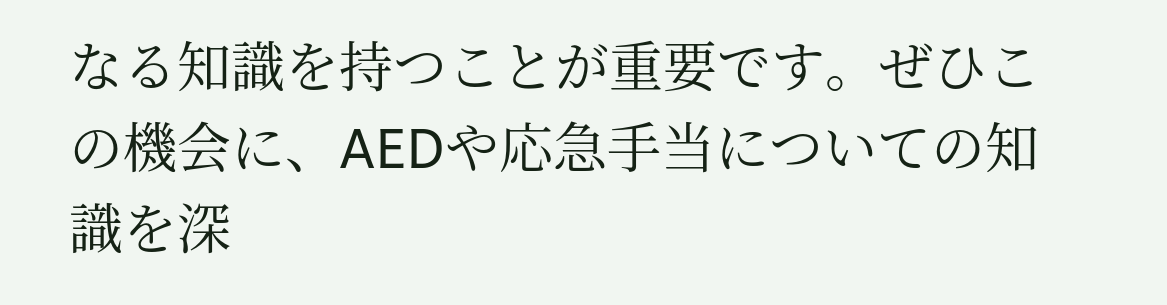なる知識を持つことが重要です。ぜひこの機会に、AEDや応急手当についての知識を深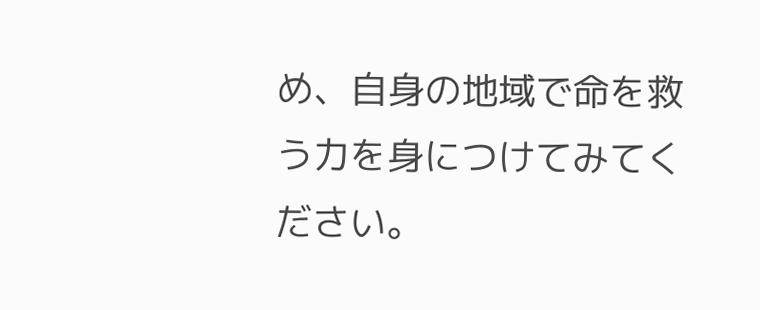め、自身の地域で命を救う力を身につけてみてください。